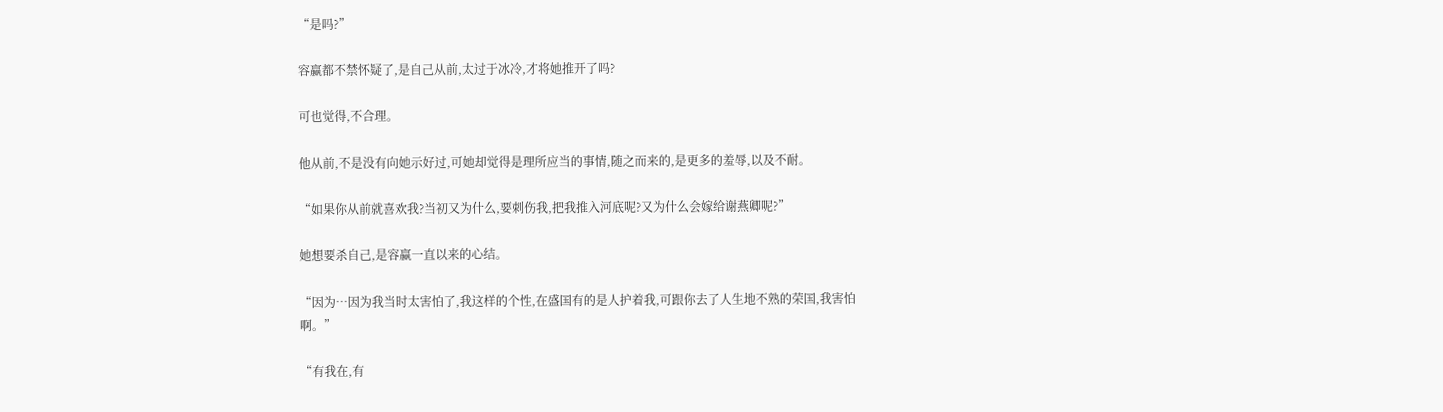“是吗?”

容赢都不禁怀疑了,是自己从前,太过于冰冷,才将她推开了吗?

可也觉得,不合理。

他从前,不是没有向她示好过,可她却觉得是理所应当的事情,随之而来的,是更多的羞辱,以及不耐。

“如果你从前就喜欢我?当初又为什么,要刺伤我,把我推入河底呢?又为什么会嫁给谢燕卿呢?”

她想要杀自己,是容赢一直以来的心结。

“因为…因为我当时太害怕了,我这样的个性,在盛国有的是人护着我,可跟你去了人生地不熟的荣国,我害怕啊。”

“有我在,有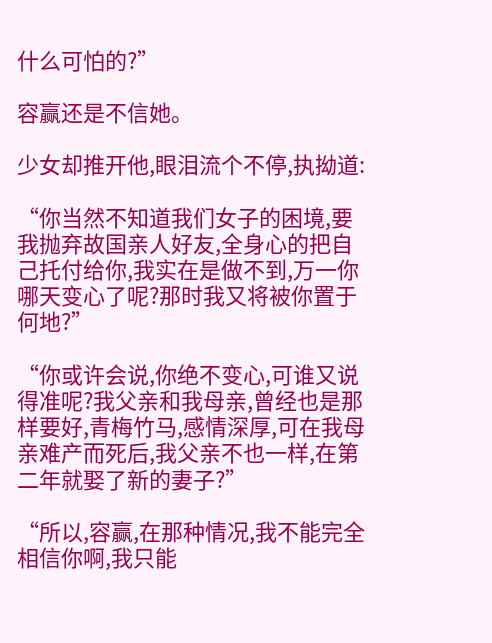什么可怕的?”

容赢还是不信她。

少女却推开他,眼泪流个不停,执拗道:

“你当然不知道我们女子的困境,要我抛弃故国亲人好友,全身心的把自己托付给你,我实在是做不到,万一你哪天变心了呢?那时我又将被你置于何地?”

“你或许会说,你绝不变心,可谁又说得准呢?我父亲和我母亲,曾经也是那样要好,青梅竹马,感情深厚,可在我母亲难产而死后,我父亲不也一样,在第二年就娶了新的妻子?”

“所以,容赢,在那种情况,我不能完全相信你啊,我只能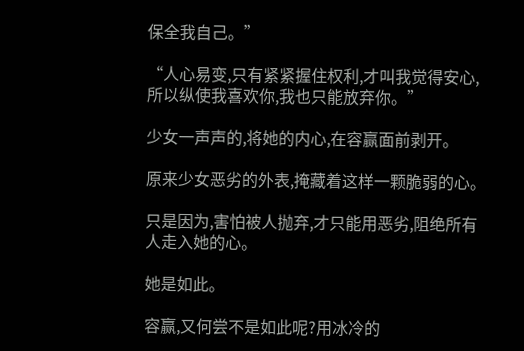保全我自己。”

“人心易变,只有紧紧握住权利,才叫我觉得安心,所以纵使我喜欢你,我也只能放弃你。”

少女一声声的,将她的内心,在容赢面前剥开。

原来少女恶劣的外表,掩藏着这样一颗脆弱的心。

只是因为,害怕被人抛弃,才只能用恶劣,阻绝所有人走入她的心。

她是如此。

容赢,又何尝不是如此呢?用冰冷的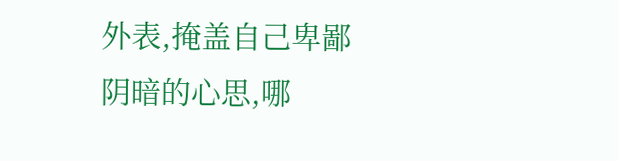外表,掩盖自己卑鄙阴暗的心思,哪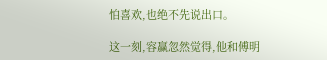怕喜欢,也绝不先说出口。

这一刻,容赢忽然觉得,他和傅明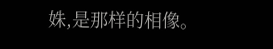姝,是那样的相像。